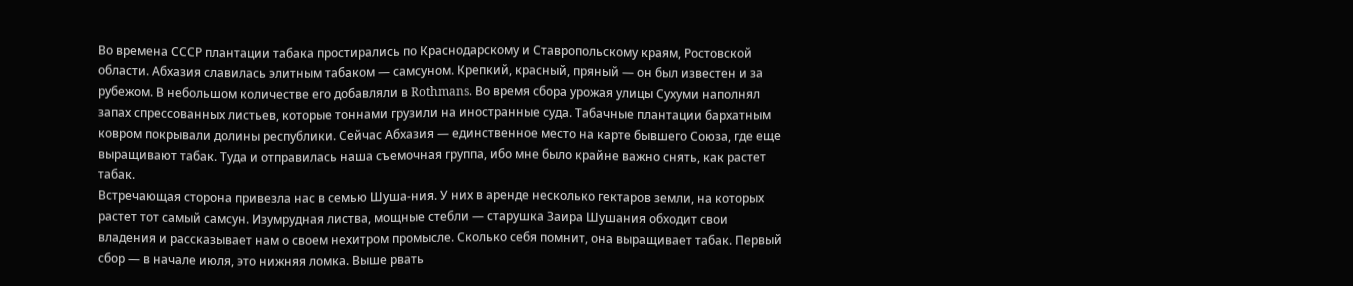Во времена СССР плантации табака простирались по Краснодарскому и Ставропольскому краям, Ростовской области. Абхазия славилась элитным табаком — самсуном. Крепкий, красный, пряный — он был известен и за рубежом. В небольшом количестве его добавляли в Rothmans. Во время сбора урожая улицы Сухуми наполнял запах спрессованных листьев, которые тоннами грузили на иностранные суда. Табачные плантации бархатным ковром покрывали долины республики. Сейчас Абхазия — единственное место на карте бывшего Союза, где еще выращивают табак. Туда и отправилась наша съемочная группа, ибо мне было крайне важно снять, как растет табак.
Встречающая сторона привезла нас в семью Шуша-ния. У них в аренде несколько гектаров земли, на которых растет тот самый самсун. Изумрудная листва, мощные стебли — старушка Заира Шушания обходит свои владения и рассказывает нам о своем нехитром промысле. Сколько себя помнит, она выращивает табак. Первый сбор — в начале июля, это нижняя ломка. Выше рвать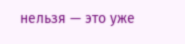нельзя — это уже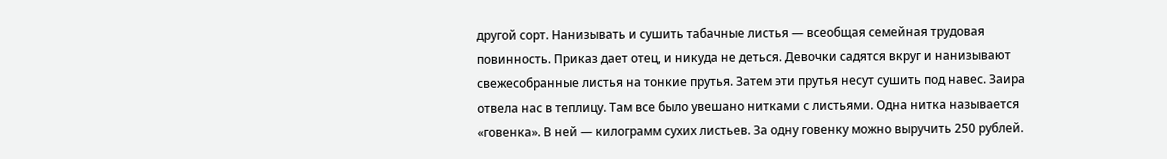другой сорт. Нанизывать и сушить табачные листья — всеобщая семейная трудовая повинность. Приказ дает отец, и никуда не деться. Девочки садятся вкруг и нанизывают свежесобранные листья на тонкие прутья. Затем эти прутья несут сушить под навес. Заира отвела нас в теплицу. Там все было увешано нитками с листьями. Одна нитка называется «говенка». В ней — килограмм сухих листьев. За одну говенку можно выручить 250 рублей.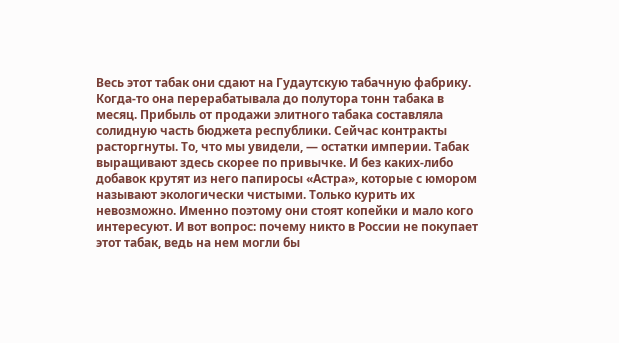Весь этот табак они сдают на Гудаутскую табачную фабрику. Когда-то она перерабатывала до полутора тонн табака в месяц. Прибыль от продажи элитного табака составляла солидную часть бюджета республики. Сейчас контракты расторгнуты. То, что мы увидели, — остатки империи. Табак выращивают здесь скорее по привычке. И без каких-либо добавок крутят из него папиросы «Астра», которые с юмором называют экологически чистыми. Только курить их невозможно. Именно поэтому они стоят копейки и мало кого интересуют. И вот вопрос: почему никто в России не покупает этот табак, ведь на нем могли бы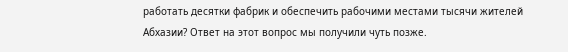работать десятки фабрик и обеспечить рабочими местами тысячи жителей Абхазии? Ответ на этот вопрос мы получили чуть позже.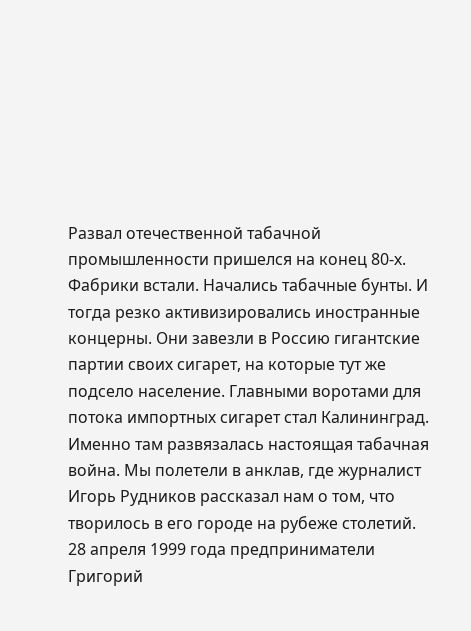Развал отечественной табачной промышленности пришелся на конец 80-х. Фабрики встали. Начались табачные бунты. И тогда резко активизировались иностранные концерны. Они завезли в Россию гигантские партии своих сигарет, на которые тут же подсело население. Главными воротами для потока импортных сигарет стал Калининград. Именно там развязалась настоящая табачная война. Мы полетели в анклав, где журналист Игорь Рудников рассказал нам о том, что творилось в его городе на рубеже столетий.
28 апреля 1999 года предприниматели Григорий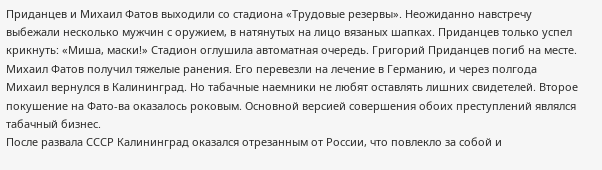Приданцев и Михаил Фатов выходили со стадиона «Трудовые резервы». Неожиданно навстречу выбежали несколько мужчин с оружием, в натянутых на лицо вязаных шапках. Приданцев только успел крикнуть: «Миша, маски!» Стадион оглушила автоматная очередь. Григорий Приданцев погиб на месте. Михаил Фатов получил тяжелые ранения. Его перевезли на лечение в Германию, и через полгода Михаил вернулся в Калининград. Но табачные наемники не любят оставлять лишних свидетелей. Второе покушение на Фато-ва оказалось роковым. Основной версией совершения обоих преступлений являлся табачный бизнес.
После развала СССР Калининград оказался отрезанным от России, что повлекло за собой и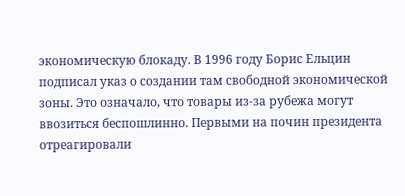экономическую блокаду. В 1996 году Борис Ельцин подписал указ о создании там свободной экономической зоны. Это означало, что товары из-за рубежа могут ввозиться беспошлинно. Первыми на почин президента отреагировали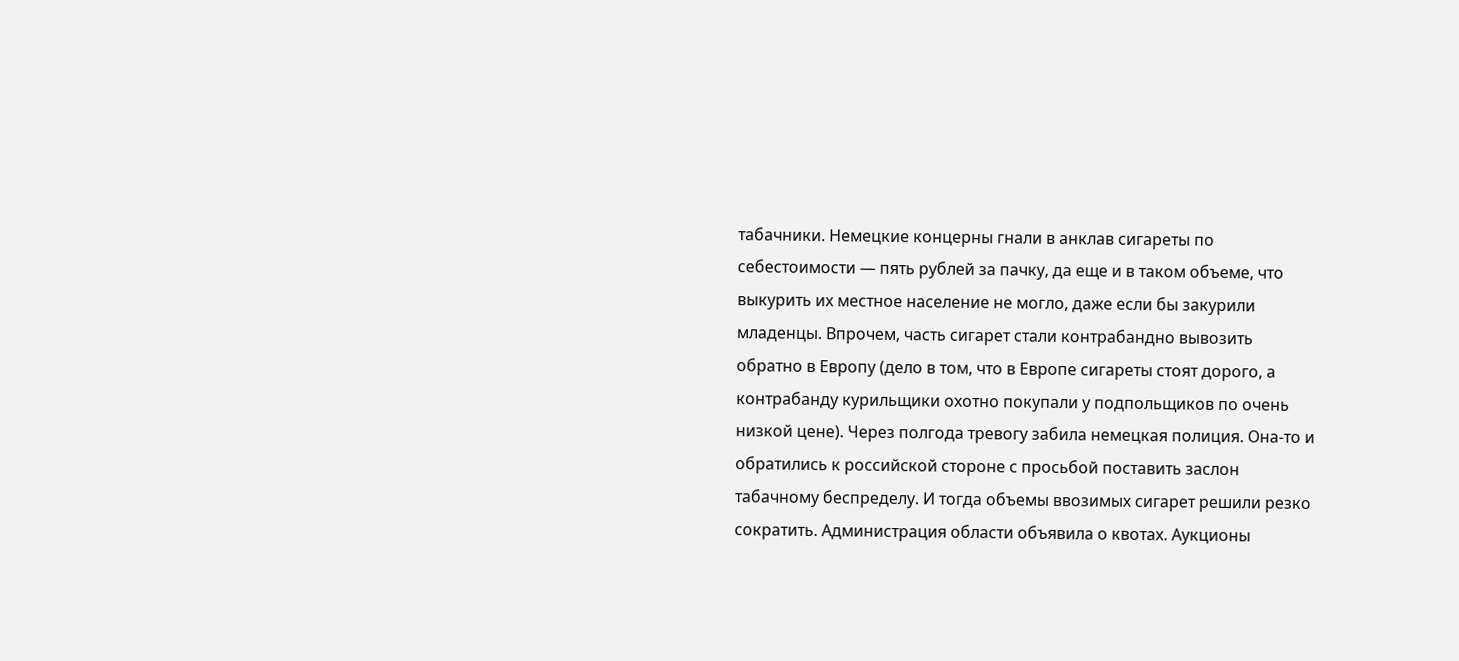табачники. Немецкие концерны гнали в анклав сигареты по себестоимости — пять рублей за пачку, да еще и в таком объеме, что выкурить их местное население не могло, даже если бы закурили младенцы. Впрочем, часть сигарет стали контрабандно вывозить обратно в Европу (дело в том, что в Европе сигареты стоят дорого, а контрабанду курильщики охотно покупали у подпольщиков по очень низкой цене). Через полгода тревогу забила немецкая полиция. Она-то и обратились к российской стороне с просьбой поставить заслон табачному беспределу. И тогда объемы ввозимых сигарет решили резко сократить. Администрация области объявила о квотах. Аукционы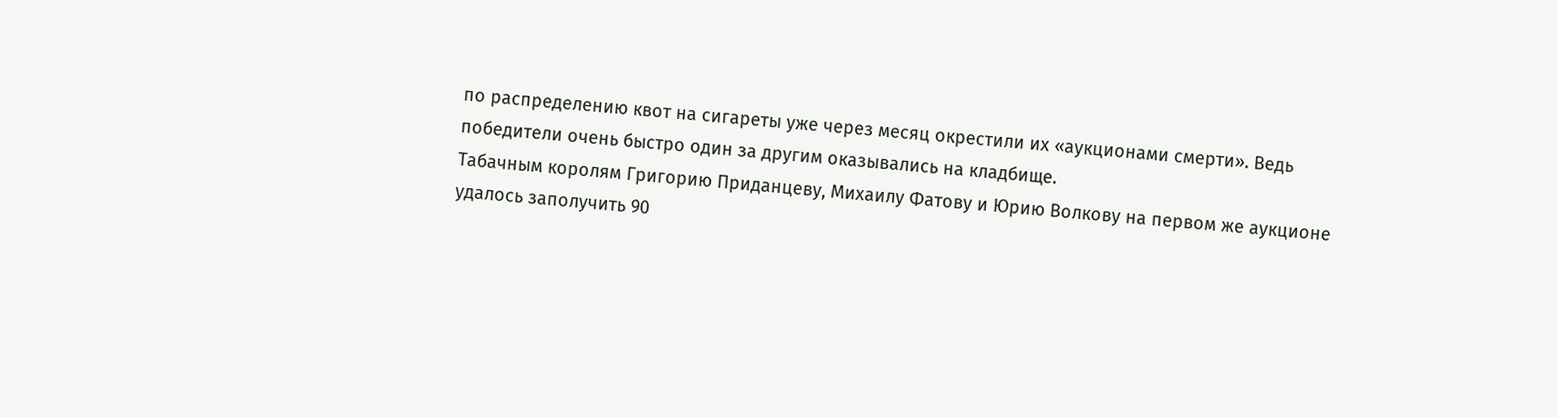по распределению квот на сигареты уже через месяц окрестили их «аукционами смерти». Ведь победители очень быстро один за другим оказывались на кладбище.
Табачным королям Григорию Приданцеву, Михаилу Фатову и Юрию Волкову на первом же аукционе удалось заполучить 90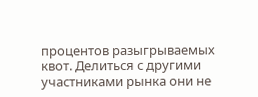процентов разыгрываемых квот. Делиться с другими участниками рынка они не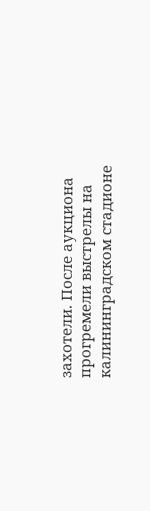захотели. После аукциона прогремели выстрелы на калининградском стадионе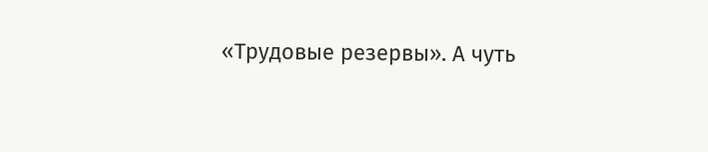«Трудовые резервы». А чуть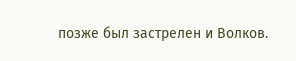позже был застрелен и Волков.